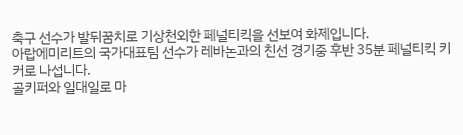축구 선수가 발뒤꿈치로 기상천외한 페널티킥을 선보여 화제입니다.
아랍에미리트의 국가대표팀 선수가 레바논과의 친선 경기중 후반 35분 페널티킥 키커로 나섭니다.
골키퍼와 일대일로 마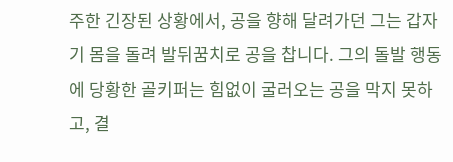주한 긴장된 상황에서, 공을 향해 달려가던 그는 갑자기 몸을 돌려 발뒤꿈치로 공을 찹니다. 그의 돌발 행동에 당황한 골키퍼는 힘없이 굴러오는 공을 막지 못하고, 결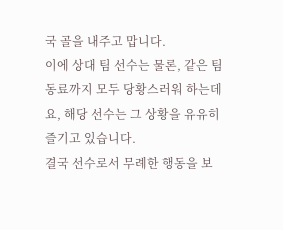국 골을 내주고 맙니다.
이에 상대 팀 선수는 물론, 같은 팀 동료까지 모두 당황스러워 하는데요, 해당 선수는 그 상황을 유유히 즐기고 있습니다.
결국 선수로서 무례한 행동을 보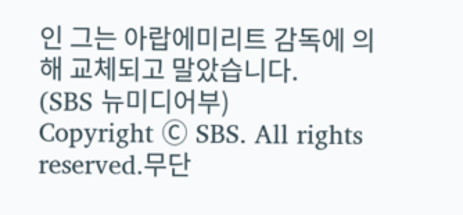인 그는 아랍에미리트 감독에 의해 교체되고 말았습니다.
(SBS 뉴미디어부)
Copyright Ⓒ SBS. All rights reserved.무단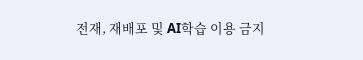전재, 재배포 및 AI학습 이용 금지